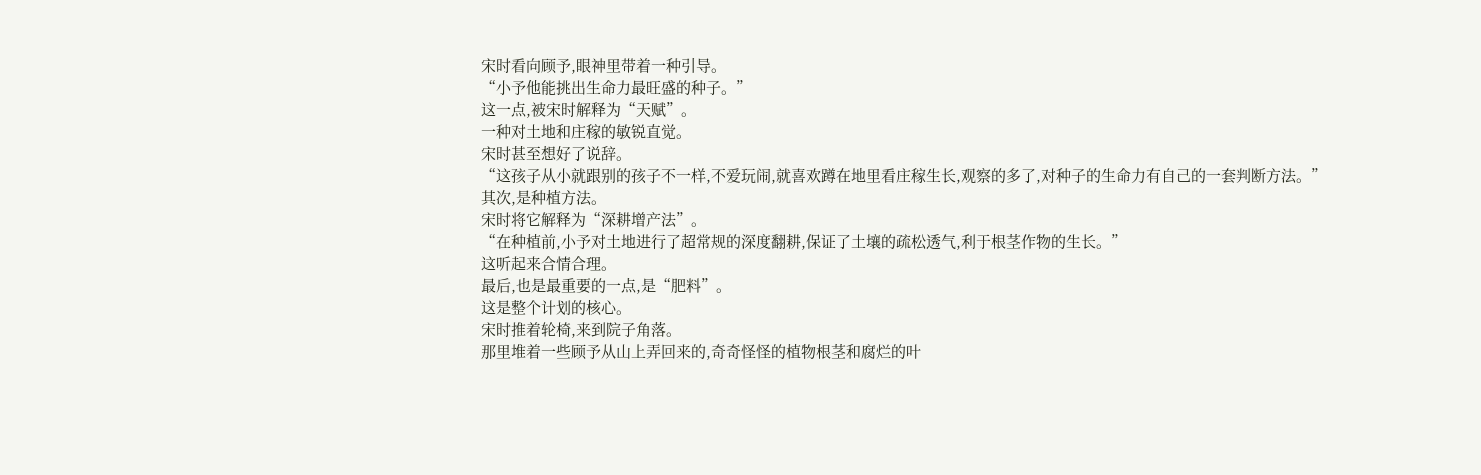宋时看向顾予,眼神里带着一种引导。
“小予他能挑出生命力最旺盛的种子。”
这一点,被宋时解释为“天赋”。
一种对土地和庄稼的敏锐直觉。
宋时甚至想好了说辞。
“这孩子从小就跟别的孩子不一样,不爱玩闹,就喜欢蹲在地里看庄稼生长,观察的多了,对种子的生命力有自己的一套判断方法。”
其次,是种植方法。
宋时将它解释为“深耕增产法”。
“在种植前,小予对土地进行了超常规的深度翻耕,保证了土壤的疏松透气,利于根茎作物的生长。”
这听起来合情合理。
最后,也是最重要的一点,是“肥料”。
这是整个计划的核心。
宋时推着轮椅,来到院子角落。
那里堆着一些顾予从山上弄回来的,奇奇怪怪的植物根茎和腐烂的叶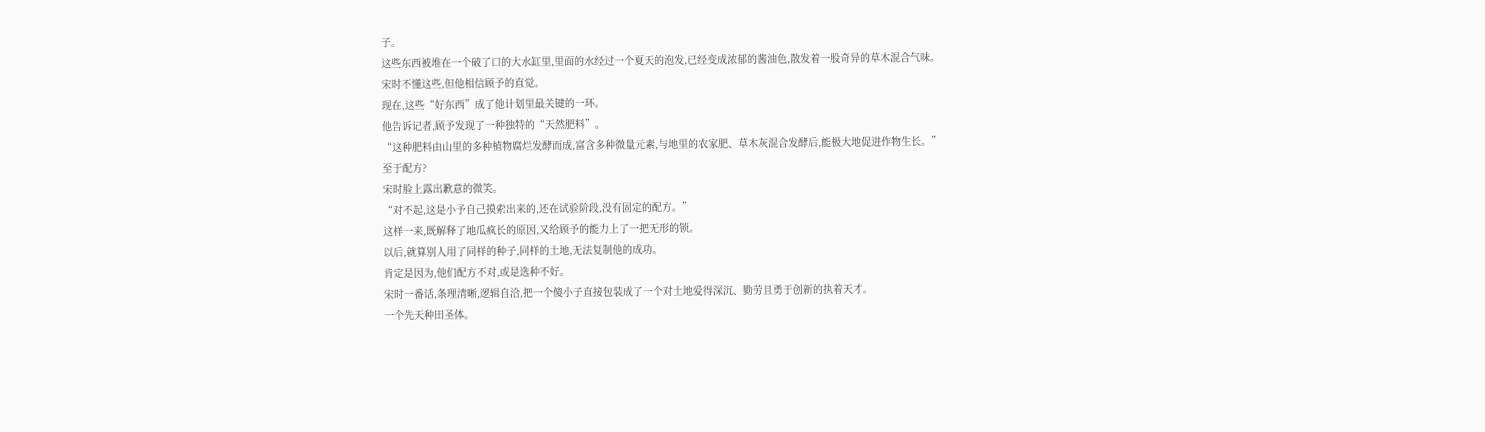子。
这些东西被堆在一个破了口的大水缸里,里面的水经过一个夏天的泡发,已经变成浓郁的酱油色,散发着一股奇异的草木混合气味。
宋时不懂这些,但他相信顾予的直觉。
现在,这些“好东西”成了他计划里最关键的一环。
他告诉记者,顾予发现了一种独特的“天然肥料”。
“这种肥料由山里的多种植物腐烂发酵而成,富含多种微量元素,与地里的农家肥、草木灰混合发酵后,能极大地促进作物生长。”
至于配方?
宋时脸上露出歉意的微笑。
“对不起,这是小予自己摸索出来的,还在试验阶段,没有固定的配方。”
这样一来,既解释了地瓜疯长的原因,又给顾予的能力上了一把无形的锁。
以后,就算别人用了同样的种子,同样的土地,无法复制他的成功。
肯定是因为,他们配方不对,或是选种不好。
宋时一番话,条理清晰,逻辑自洽,把一个傻小子直接包装成了一个对土地爱得深沉、勤劳且勇于创新的执着天才。
一个先天种田圣体。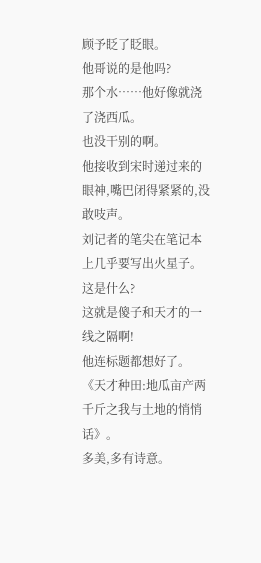顾予眨了眨眼。
他哥说的是他吗?
那个水……他好像就浇了浇西瓜。
也没干别的啊。
他接收到宋时递过来的眼神,嘴巴闭得紧紧的,没敢吱声。
刘记者的笔尖在笔记本上几乎要写出火星子。
这是什么?
这就是傻子和天才的一线之隔啊!
他连标题都想好了。
《天才种田:地瓜亩产两千斤之我与土地的悄悄话》。
多美,多有诗意。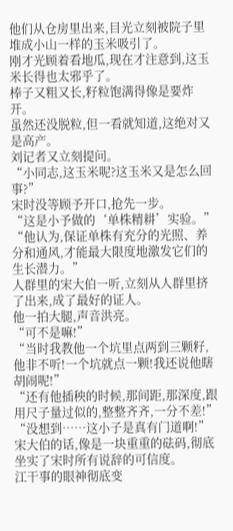他们从仓房里出来,目光立刻被院子里堆成小山一样的玉米吸引了。
刚才光顾着看地瓜,现在才注意到,这玉米长得也太邪乎了。
棒子又粗又长,籽粒饱满得像是要炸开。
虽然还没脱粒,但一看就知道,这绝对又是高产。
刘记者又立刻提问。
“小同志,这玉米呢?这玉米又是怎么回事?”
宋时没等顾予开口,抢先一步。
“这是小予做的‘单株精耕’实验。”
“他认为,保证单株有充分的光照、养分和通风,才能最大限度地激发它们的生长潜力。”
人群里的宋大伯一听,立刻从人群里挤了出来,成了最好的证人。
他一拍大腿,声音洪亮。
“可不是嘛!”
“当时我教他一个坑里点两到三颗籽,他非不听!一个坑就点一颗!我还说他瞎胡闹呢!”
“还有他插秧的时候,那间距,那深度,跟用尺子量过似的,整整齐齐,一分不差!”
“没想到……这小子是真有门道啊!”
宋大伯的话,像是一块重重的砝码,彻底坐实了宋时所有说辞的可信度。
江干事的眼神彻底变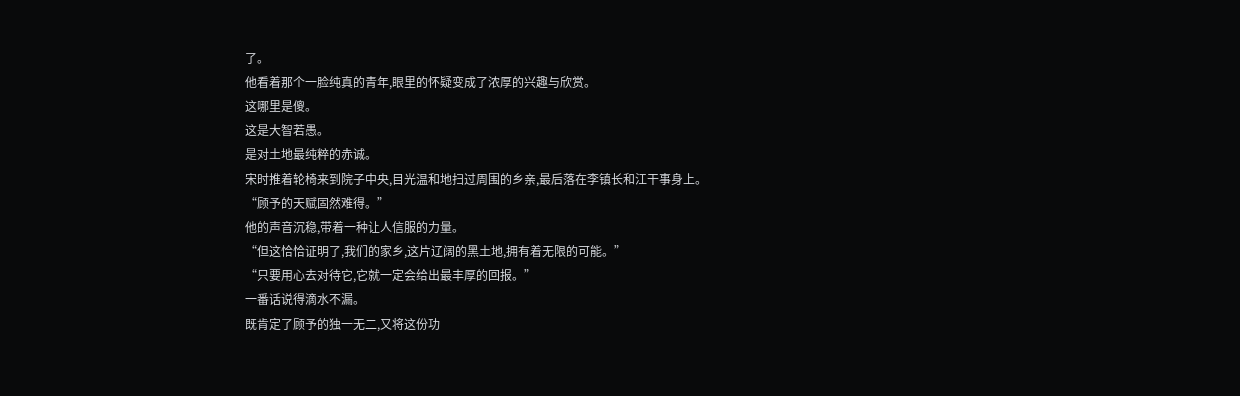了。
他看着那个一脸纯真的青年,眼里的怀疑变成了浓厚的兴趣与欣赏。
这哪里是傻。
这是大智若愚。
是对土地最纯粹的赤诚。
宋时推着轮椅来到院子中央,目光温和地扫过周围的乡亲,最后落在李镇长和江干事身上。
“顾予的天赋固然难得。”
他的声音沉稳,带着一种让人信服的力量。
“但这恰恰证明了,我们的家乡,这片辽阔的黑土地,拥有着无限的可能。”
“只要用心去对待它,它就一定会给出最丰厚的回报。”
一番话说得滴水不漏。
既肯定了顾予的独一无二,又将这份功